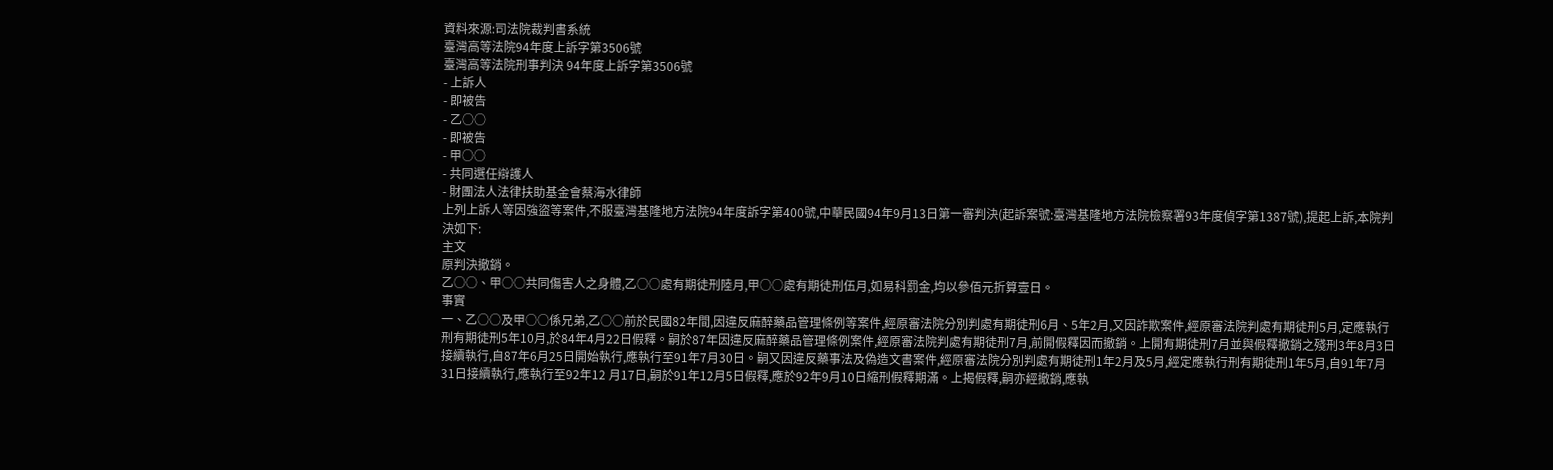資料來源:司法院裁判書系統
臺灣高等法院94年度上訴字第3506號
臺灣高等法院刑事判決 94年度上訴字第3506號
- 上訴人
- 即被告
- 乙○○
- 即被告
- 甲○○
- 共同選任辯護人
- 財團法人法律扶助基金會蔡海水律師
上列上訴人等因強盜等案件,不服臺灣基隆地方法院94年度訴字第400號,中華民國94年9月13日第一審判決(起訴案號:臺灣基隆地方法院檢察署93年度偵字第1387號),提起上訴,本院判決如下:
主文
原判決撤銷。
乙○○、甲○○共同傷害人之身體,乙○○處有期徒刑陸月,甲○○處有期徒刑伍月,如易科罰金,均以參佰元折算壹日。
事實
一、乙○○及甲○○係兄弟,乙○○前於民國82年間,因違反麻醉藥品管理條例等案件,經原審法院分別判處有期徒刑6月、5年2月,又因詐欺案件,經原審法院判處有期徒刑5月,定應執行刑有期徒刑5年10月,於84年4月22日假釋。嗣於87年因違反麻醉藥品管理條例案件,經原審法院判處有期徒刑7月,前開假釋因而撤銷。上開有期徒刑7月並與假釋撤銷之殘刑3年8月3日接續執行,自87年6月25日開始執行,應執行至91年7月30日。嗣又因違反藥事法及偽造文書案件,經原審法院分別判處有期徒刑1年2月及5月,經定應執行刑有期徒刑1年5月,自91年7月31日接續執行,應執行至92年12 月17日,嗣於91年12月5日假釋,應於92年9月10日縮刑假釋期滿。上揭假釋,嗣亦經撤銷,應執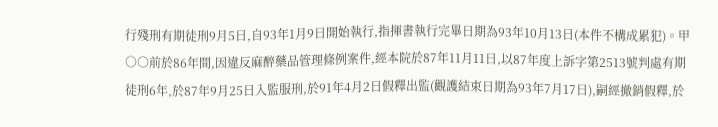行殘刑有期徒刑9月5日,自93年1月9日開始執行,指揮書執行完畢日期為93年10月13日(本件不構成累犯)。甲○○前於86年間,因違反麻醉藥品管理條例案件,經本院於87年11月11日,以87年度上訴字第2513號判處有期徒刑6年,於87年9月25日入監服刑,於91年4月2日假釋出監(觀護結束日期為93年7月17日),嗣經撤銷假釋,於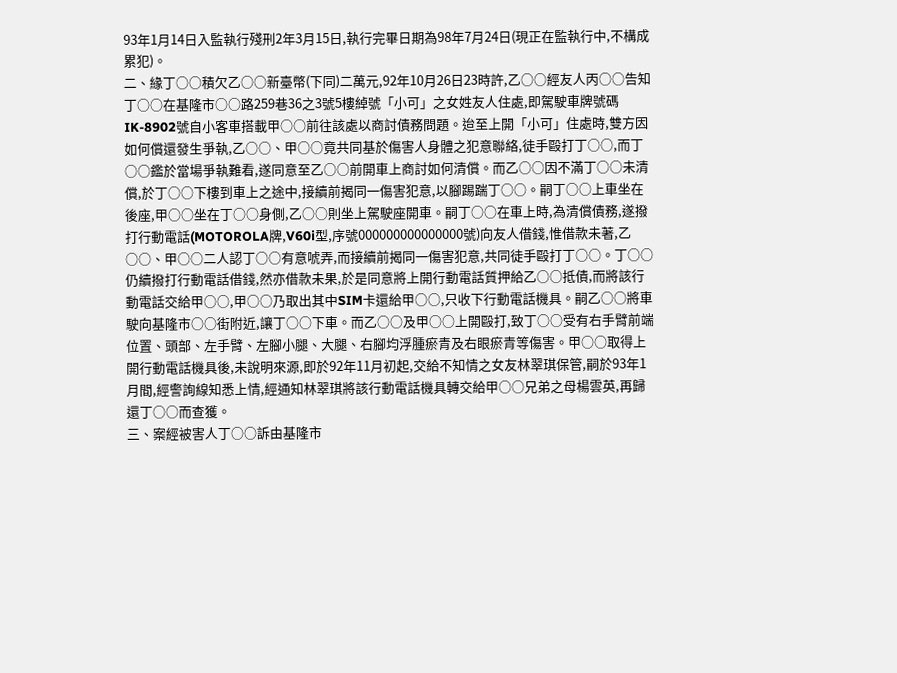93年1月14日入監執行殘刑2年3月15日,執行完畢日期為98年7月24日(現正在監執行中,不構成累犯)。
二、緣丁○○積欠乙○○新臺幣(下同)二萬元,92年10月26日23時許,乙○○經友人丙○○告知丁○○在基隆市○○路259巷36之3號5樓綽號「小可」之女姓友人住處,即駕駛車牌號碼IK-8902號自小客車搭載甲○○前往該處以商討債務問題。迨至上開「小可」住處時,雙方因如何償還發生爭執,乙○○、甲○○竟共同基於傷害人身體之犯意聯絡,徒手毆打丁○○,而丁○○鑑於當場爭執難看,遂同意至乙○○前開車上商討如何清償。而乙○○因不滿丁○○未清償,於丁○○下樓到車上之途中,接續前揭同一傷害犯意,以腳踢踹丁○○。嗣丁○○上車坐在後座,甲○○坐在丁○○身側,乙○○則坐上駕駛座開車。嗣丁○○在車上時,為清償債務,遂撥打行動電話(MOTOROLA牌,V60i型,序號000000000000000號)向友人借錢,惟借款未著,乙○○、甲○○二人認丁○○有意唬弄,而接續前揭同一傷害犯意,共同徒手毆打丁○○。丁○○仍續撥打行動電話借錢,然亦借款未果,於是同意將上開行動電話質押給乙○○抵債,而將該行動電話交給甲○○,甲○○乃取出其中SIM卡還給甲○○,只收下行動電話機具。嗣乙○○將車駛向基隆市○○街附近,讓丁○○下車。而乙○○及甲○○上開毆打,致丁○○受有右手臂前端位置、頭部、左手臂、左腳小腿、大腿、右腳均浮腫瘀青及右眼瘀青等傷害。甲○○取得上開行動電話機具後,未說明來源,即於92年11月初起,交給不知情之女友林翠琪保管,嗣於93年1月間,經警詢線知悉上情,經通知林翠琪將該行動電話機具轉交給甲○○兄弟之母楊雲英,再歸還丁○○而查獲。
三、案經被害人丁○○訴由基隆市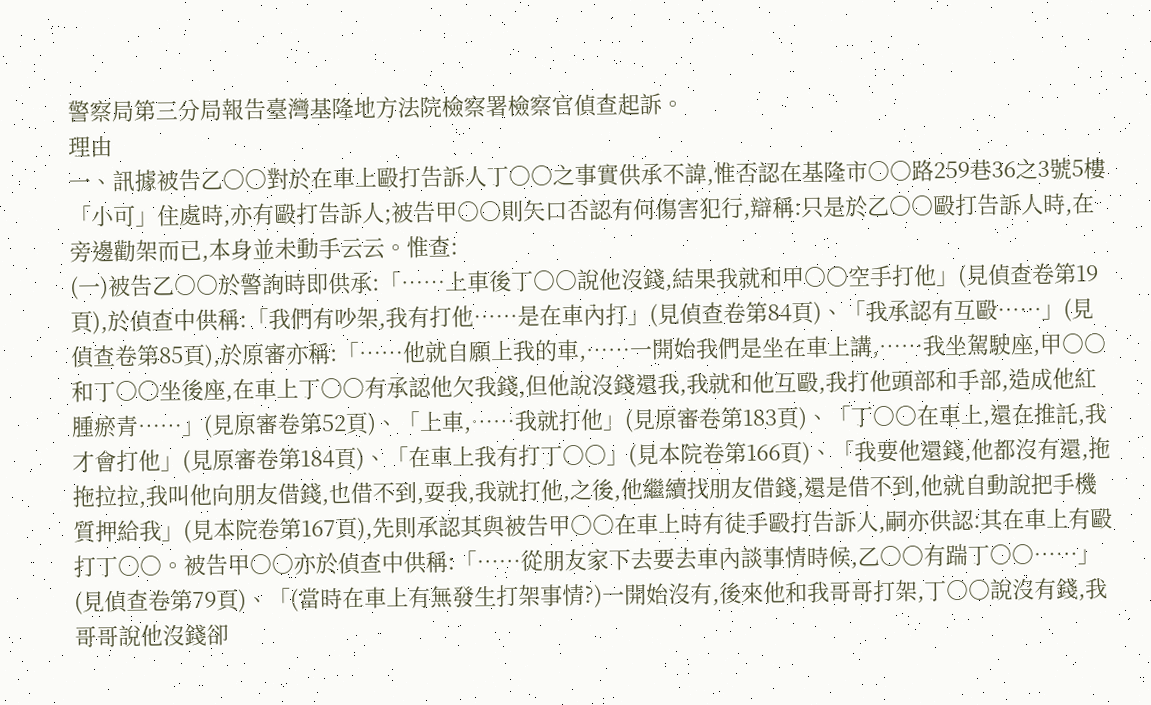警察局第三分局報告臺灣基隆地方法院檢察署檢察官偵查起訴。
理由
一、訊據被告乙○○對於在車上毆打告訴人丁○○之事實供承不諱,惟否認在基隆市○○路259巷36之3號5樓「小可」住處時,亦有毆打告訴人;被告甲○○則矢口否認有何傷害犯行,辯稱:只是於乙○○毆打告訴人時,在旁邊勸架而已,本身並未動手云云。惟查:
(一)被告乙○○於警詢時即供承:「……上車後丁○○說他沒錢,結果我就和甲○○空手打他」(見偵查卷第19頁),於偵查中供稱:「我們有吵架,我有打他……是在車內打」(見偵查卷第84頁)、「我承認有互毆……」(見偵查卷第85頁),於原審亦稱:「……他就自願上我的車,……一開始我們是坐在車上講,……我坐駕駛座,甲○○和丁○○坐後座,在車上丁○○有承認他欠我錢,但他說沒錢還我,我就和他互毆,我打他頭部和手部,造成他紅腫瘀青……」(見原審卷第52頁)、「上車,……我就打他」(見原審卷第183頁)、「丁○○在車上,還在推託,我才會打他」(見原審卷第184頁)、「在車上我有打丁○○」(見本院卷第166頁)、「我要他還錢,他都沒有還,拖拖拉拉,我叫他向朋友借錢,也借不到,耍我,我就打他,之後,他繼續找朋友借錢,還是借不到,他就自動說把手機質押給我」(見本院卷第167頁),先則承認其與被告甲○○在車上時有徒手毆打告訴人,嗣亦供認:其在車上有毆打丁○○。被告甲○○亦於偵查中供稱:「……從朋友家下去要去車內談事情時候,乙○○有踹丁○○……」(見偵查卷第79頁)、「(當時在車上有無發生打架事情?)一開始沒有,後來他和我哥哥打架,丁○○說沒有錢,我哥哥說他沒錢卻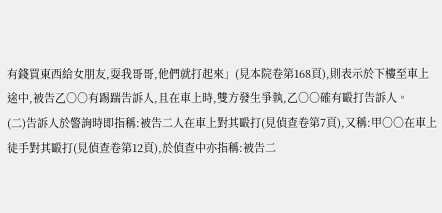有錢買東西給女朋友,耍我哥哥,他們就打起來」(見本院卷第168頁),則表示於下樓至車上途中,被告乙○○有踢踹告訴人,且在車上時,雙方發生爭執,乙○○確有毆打告訴人。
(二)告訴人於警詢時即指稱:被告二人在車上對其毆打(見偵查卷第7頁),又稱:甲○○在車上徒手對其毆打(見偵查卷第12頁),於偵查中亦指稱:被告二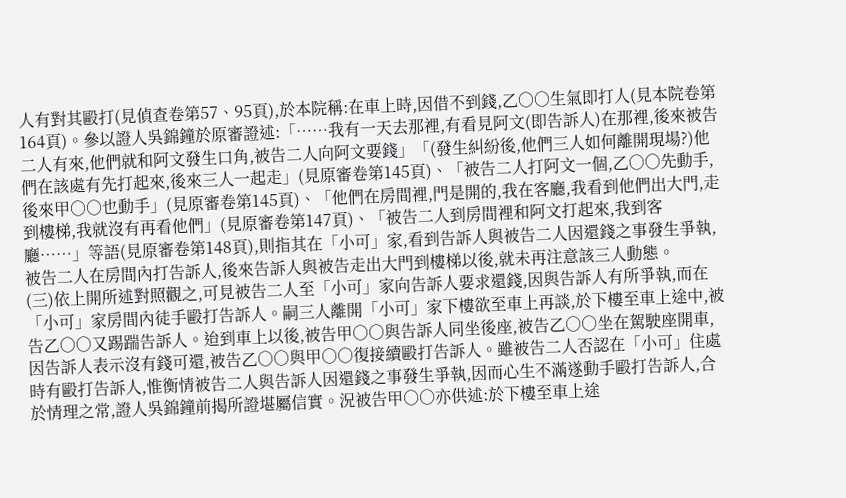人有對其毆打(見偵查卷第57、95頁),於本院稱:在車上時,因借不到錢,乙○○生氣即打人(見本院卷第164頁)。參以證人吳錦鐘於原審證述:「……我有一天去那裡,有看見阿文(即告訴人)在那裡,後來被告二人有來,他們就和阿文發生口角,被告二人向阿文要錢」「(發生糾紛後,他們三人如何離開現場?)他們在該處有先打起來,後來三人一起走」(見原審卷第145頁)、「被告二人打阿文一個,乙○○先動手,後來甲○○也動手」(見原審卷第145頁)、「他們在房間裡,門是開的,我在客廳,我看到他們出大門,走到樓梯,我就沒有再看他們」(見原審卷第147頁)、「被告二人到房間裡和阿文打起來,我到客廳……」等語(見原審卷第148頁),則指其在「小可」家,看到告訴人與被告二人因還錢之事發生爭執,被告二人在房間內打告訴人,後來告訴人與被告走出大門到樓梯以後,就未再注意該三人動態。
(三)依上開所述對照觀之,可見被告二人至「小可」家向告訴人要求還錢,因與告訴人有所爭執,而在「小可」家房間內徒手毆打告訴人。嗣三人離開「小可」家下樓欲至車上再談,於下樓至車上途中,被告乙○○又踢踹告訴人。迨到車上以後,被告甲○○與告訴人同坐後座,被告乙○○坐在駕駛座開車,因告訴人表示沒有錢可還,被告乙○○與甲○○復接續毆打告訴人。雖被告二人否認在「小可」住處時有毆打告訴人,惟衡情被告二人與告訴人因還錢之事發生爭執,因而心生不滿遂動手毆打告訴人,合於情理之常,證人吳錦鐘前揭所證堪屬信實。況被告甲○○亦供述:於下樓至車上途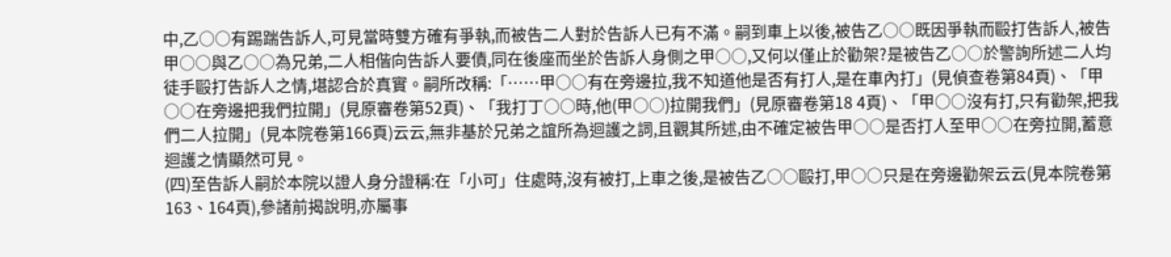中,乙○○有踢踹告訴人,可見當時雙方確有爭執,而被告二人對於告訴人已有不滿。嗣到車上以後,被告乙○○既因爭執而毆打告訴人,被告甲○○與乙○○為兄弟,二人相偕向告訴人要債,同在後座而坐於告訴人身側之甲○○,又何以僅止於勸架?是被告乙○○於警詢所述二人均徒手毆打告訴人之情,堪認合於真實。嗣所改稱:「……甲○○有在旁邊拉,我不知道他是否有打人,是在車內打」(見偵查卷第84頁)、「甲○○在旁邊把我們拉開」(見原審卷第52頁)、「我打丁○○時,他(甲○○)拉開我們」(見原審卷第18 4頁)、「甲○○沒有打,只有勸架,把我們二人拉開」(見本院卷第166頁)云云,無非基於兄弟之誼所為迴護之詞,且觀其所述,由不確定被告甲○○是否打人至甲○○在旁拉開,蓄意迴護之情顯然可見。
(四)至告訴人嗣於本院以證人身分證稱:在「小可」住處時,沒有被打,上車之後,是被告乙○○毆打,甲○○只是在旁邊勸架云云(見本院卷第163、164頁),參諸前揭說明,亦屬事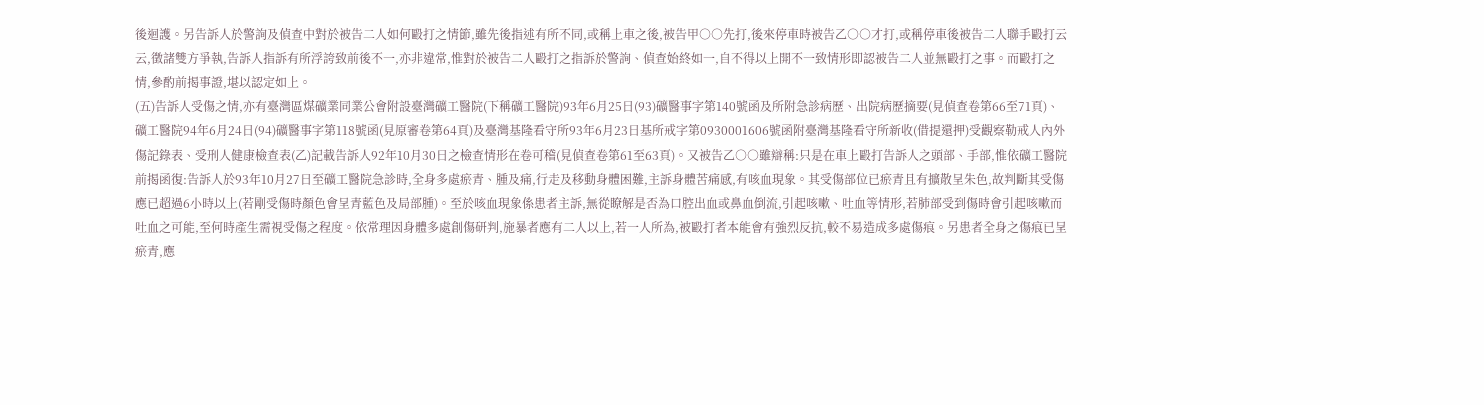後迴護。另告訴人於警詢及偵查中對於被告二人如何毆打之情節,雖先後指述有所不同,或稱上車之後,被告甲○○先打,後來停車時被告乙○○才打,或稱停車後被告二人聯手毆打云云,徵諸雙方爭執,告訴人指訴有所浮誇致前後不一,亦非違常,惟對於被告二人毆打之指訴於警詢、偵查始終如一,自不得以上開不一致情形即認被告二人並無毆打之事。而毆打之情,參酌前揭事證,堪以認定如上。
(五)告訴人受傷之情,亦有臺灣區煤礦業同業公會附設臺灣礦工醫院(下稱礦工醫院)93年6月25日(93)礦醫事字第140號函及所附急診病歷、出院病歷摘要(見偵查卷第66至71頁)、礦工醫院94年6月24日(94)礦醫事字第118號函(見原審卷第64頁)及臺灣基隆看守所93年6月23日基所戒字第0930001606號函附臺灣基隆看守所新收(借提還押)受觀察勒戒人內外傷記錄表、受刑人健康檢查表(乙)記載告訴人92年10月30日之檢查情形在卷可稽(見偵查卷第61至63頁)。又被告乙○○雖辯稱:只是在車上毆打告訴人之頭部、手部,惟依礦工醫院前揭函復:告訴人於93年10月27日至礦工醫院急診時,全身多處瘀青、腫及痛,行走及移動身體困難,主訴身體苦痛感,有咳血現象。其受傷部位已瘀青且有擴散呈朱色,故判斷其受傷應已超過6小時以上(若剛受傷時顏色會呈青藍色及局部腫)。至於咳血現象係患者主訴,無從瞭解是否為口腔出血或鼻血倒流,引起咳嗽、吐血等情形,若肺部受到傷時會引起咳嗽而吐血之可能,至何時產生需視受傷之程度。依常理因身體多處創傷研判,施暴者應有二人以上,若一人所為,被毆打者本能會有強烈反抗,較不易造成多處傷痕。另患者全身之傷痕已呈瘀青,應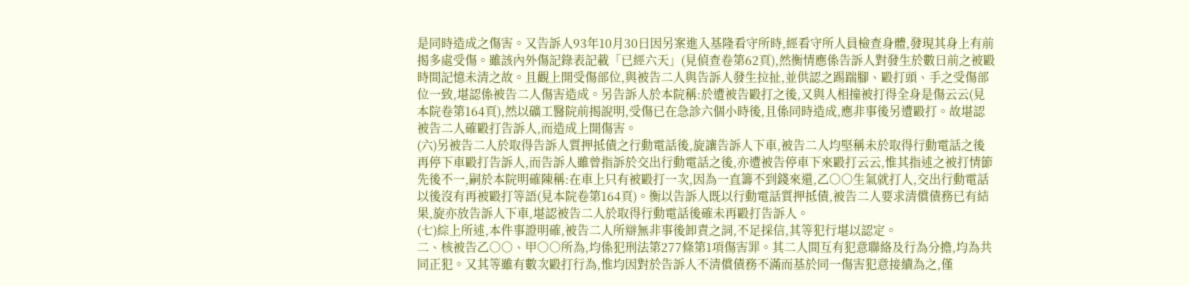是同時造成之傷害。又告訴人93年10月30日因另案進入基隆看守所時,經看守所人員檢查身體,發現其身上有前揭多處受傷。雖該內外傷記錄表記載「已經六天」(見偵查卷第62頁),然衡情應係告訴人對發生於數日前之被毆時間記憶未清之故。且觀上開受傷部位,與被告二人與告訴人發生拉扯,並供認之踢踹腳、毆打頭、手之受傷部位一致,堪認係被告二人傷害造成。另告訴人於本院稱:於遭被告毆打之後,又與人相撞被打得全身是傷云云(見本院卷第164頁),然以礦工醫院前揭說明,受傷已在急診六個小時後,且係同時造成,應非事後另遭毆打。故堪認被告二人確毆打告訴人,而造成上開傷害。
(六)另被告二人於取得告訴人質押抵債之行動電話後,旋讓告訴人下車,被告二人均堅稱未於取得行動電話之後再停下車毆打告訴人,而告訴人雖曾指訴於交出行動電話之後,亦遭被告停車下來毆打云云,惟其指述之被打情節先後不一,嗣於本院明確陳稱:在車上只有被毆打一次,因為一直籌不到錢來還,乙○○生氣就打人,交出行動電話以後沒有再被毆打等語(見本院卷第164頁)。衡以告訴人既以行動電話質押抵債,被告二人要求清償債務已有結果,旋亦放告訴人下車,堪認被告二人於取得行動電話後確未再毆打告訴人。
(七)綜上所述,本件事證明確,被告二人所辯無非事後卸責之詞,不足採信,其等犯行堪以認定。
二、核被告乙○○、甲○○所為,均係犯刑法第277條第1項傷害罪。其二人間互有犯意聯絡及行為分擔,均為共同正犯。又其等雖有數次毆打行為,惟均因對於告訴人不清償債務不滿而基於同一傷害犯意接續為之,僅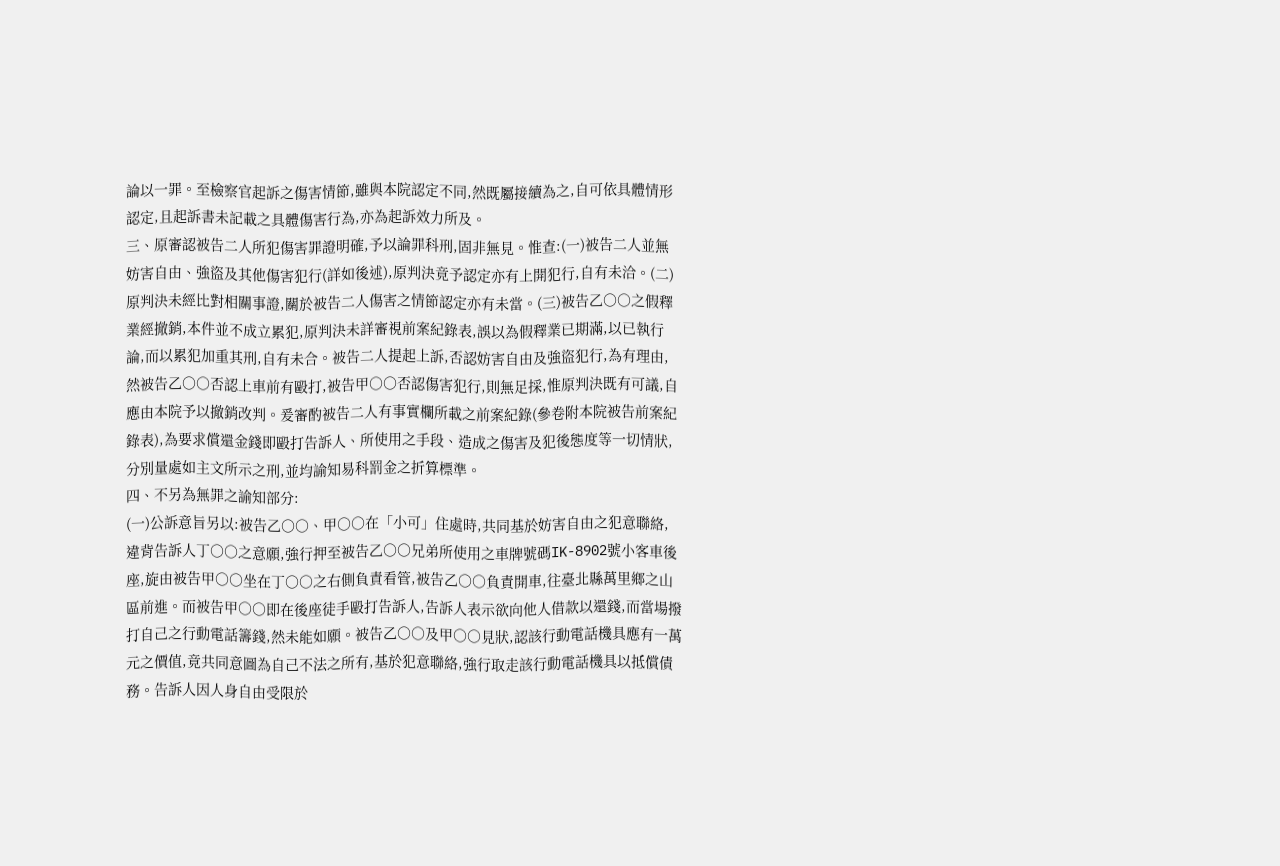論以一罪。至檢察官起訴之傷害情節,雖與本院認定不同,然既屬接續為之,自可依具體情形認定,且起訴書未記載之具體傷害行為,亦為起訴效力所及。
三、原審認被告二人所犯傷害罪證明確,予以論罪科刑,固非無見。惟查:(一)被告二人並無妨害自由、強盜及其他傷害犯行(詳如後述),原判決竟予認定亦有上開犯行,自有未洽。(二)原判決未經比對相關事證,關於被告二人傷害之情節認定亦有未當。(三)被告乙○○之假釋業經撤銷,本件並不成立累犯,原判決未詳審視前案紀錄表,誤以為假釋業已期滿,以已執行論,而以累犯加重其刑,自有未合。被告二人提起上訴,否認妨害自由及強盜犯行,為有理由,然被告乙○○否認上車前有毆打,被告甲○○否認傷害犯行,則無足採,惟原判決既有可議,自應由本院予以撤銷改判。爰審酌被告二人有事實欄所載之前案紀錄(參卷附本院被告前案紀錄表),為要求償還金錢即毆打告訴人、所使用之手段、造成之傷害及犯後態度等一切情狀,分別量處如主文所示之刑,並均諭知易科罰金之折算標準。
四、不另為無罪之諭知部分:
(一)公訴意旨另以:被告乙○○、甲○○在「小可」住處時,共同基於妨害自由之犯意聯絡,違背告訴人丁○○之意願,強行押至被告乙○○兄弟所使用之車牌號碼IK-8902號小客車後座,旋由被告甲○○坐在丁○○之右側負責看管,被告乙○○負責開車,往臺北縣萬里鄉之山區前進。而被告甲○○即在後座徒手毆打告訴人,告訴人表示欲向他人借款以還錢,而當場撥打自己之行動電話籌錢,然未能如願。被告乙○○及甲○○見狀,認該行動電話機具應有一萬元之價值,竟共同意圖為自己不法之所有,基於犯意聯絡,強行取走該行動電話機具以抵償債務。告訴人因人身自由受限於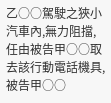乙○○駕駛之狹小汽車內,無力阻擋,任由被告甲○○取去該行動電話機具,被告甲○○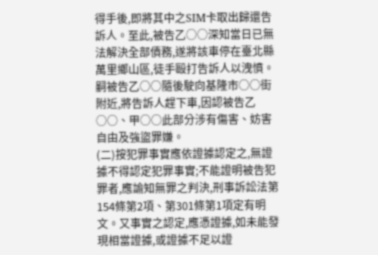得手後,即將其中之SIM卡取出歸還告訴人。至此,被告乙○○深知當日已無法解決全部債務,遂將該車停在臺北縣萬里鄉山區,徒手毆打告訴人以洩憤。嗣被告乙○○隨後駛向基隆市○○街附近,將告訴人趕下車,因認被告乙○○、甲○○此部分涉有傷害、妨害自由及強盜罪嫌。
(二)按犯罪事實應依證據認定之,無證據不得認定犯罪事實;不能證明被告犯罪者,應諭知無罪之判決,刑事訴訟法第154條第2項、第301條第1項定有明文。又事實之認定,應憑證據,如未能發現相當證據,或證據不足以證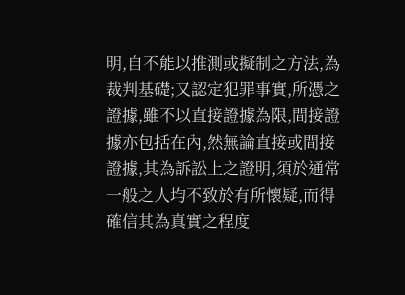明,自不能以推測或擬制之方法,為裁判基礎;又認定犯罪事實,所憑之證據,雖不以直接證據為限,間接證據亦包括在內,然無論直接或間接證據,其為訴訟上之證明,須於通常一般之人均不致於有所懷疑,而得確信其為真實之程度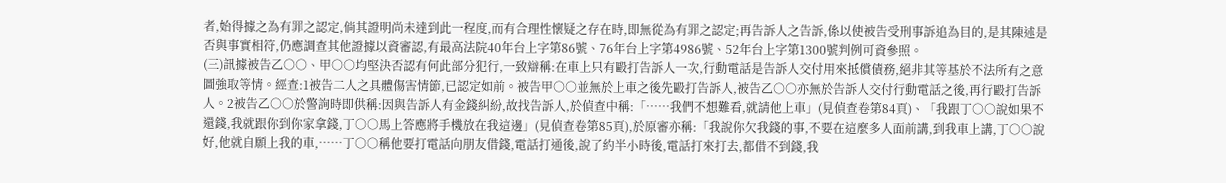者,始得據之為有罪之認定,倘其證明尚未達到此一程度,而有合理性懷疑之存在時,即無從為有罪之認定;再告訴人之告訴,係以使被告受刑事訴追為目的,是其陳述是否與事實相符,仍應調查其他證據以資審認,有最高法院40年台上字第86號、76年台上字第4986號、52年台上字第1300號判例可資參照。
(三)訊據被告乙○○、甲○○均堅決否認有何此部分犯行,一致辯稱:在車上只有毆打告訴人一次,行動電話是告訴人交付用來抵償債務,絕非其等基於不法所有之意圖強取等情。經查:1被告二人之具體傷害情節,已認定如前。被告甲○○並無於上車之後先毆打告訴人,被告乙○○亦無於告訴人交付行動電話之後,再行毆打告訴人。2被告乙○○於警詢時即供稱:因與告訴人有金錢糾紛,故找告訴人,於偵查中稱:「……我們不想難看,就請他上車」(見偵查卷第84頁)、「我跟丁○○說如果不還錢,我就跟你到你家拿錢,丁○○馬上答應將手機放在我這邊」(見偵查卷第85頁),於原審亦稱:「我說你欠我錢的事,不要在這麼多人面前講,到我車上講,丁○○說好,他就自願上我的車,……丁○○稱他要打電話向朋友借錢,電話打通後,說了約半小時後,電話打來打去,都借不到錢,我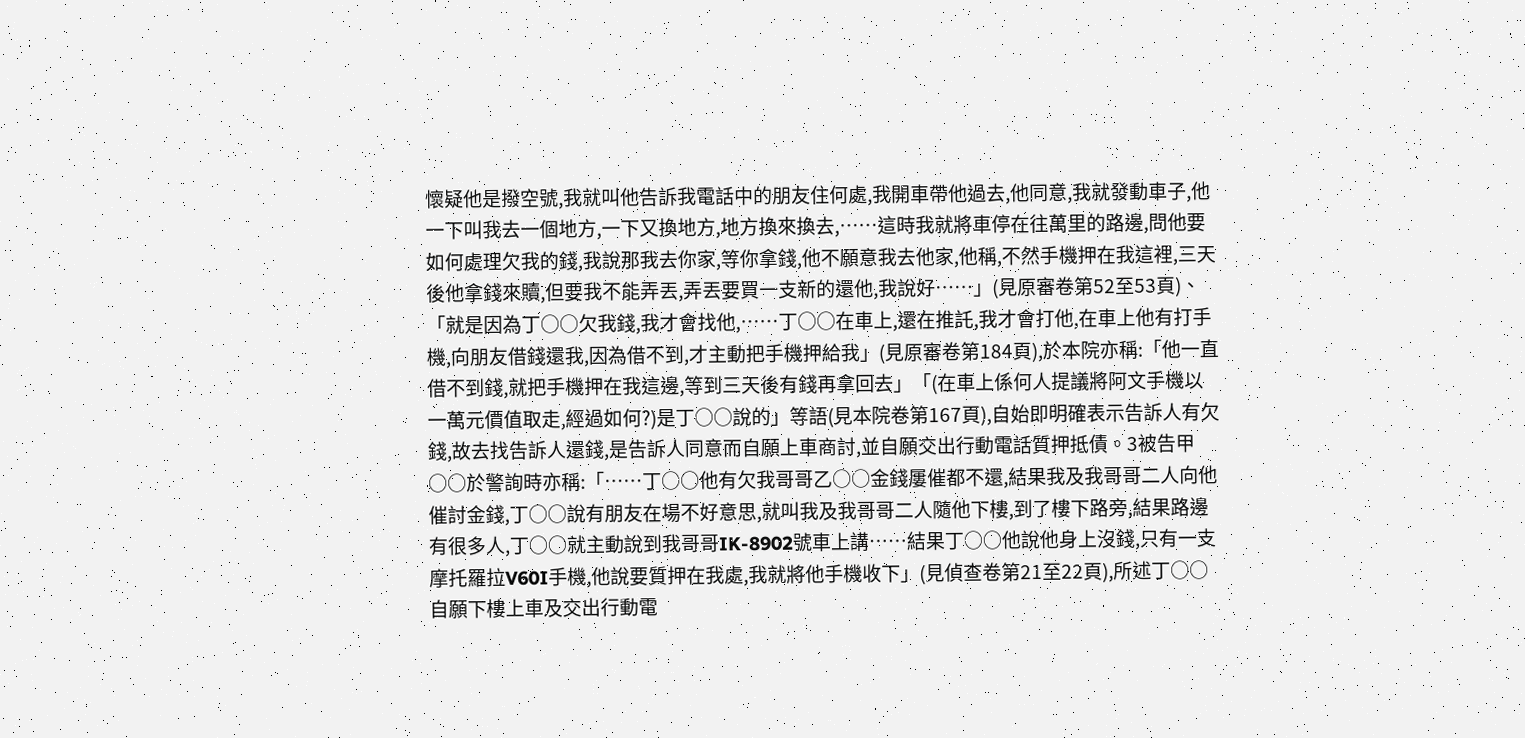懷疑他是撥空號,我就叫他告訴我電話中的朋友住何處,我開車帶他過去,他同意,我就發動車子,他一下叫我去一個地方,一下又換地方,地方換來換去,……這時我就將車停在往萬里的路邊,問他要如何處理欠我的錢,我說那我去你家,等你拿錢,他不願意我去他家,他稱,不然手機押在我這裡,三天後他拿錢來贖,但要我不能弄丟,弄丟要買一支新的還他,我說好……」(見原審卷第52至53頁)、「就是因為丁○○欠我錢,我才會找他,……丁○○在車上,還在推託,我才會打他,在車上他有打手機,向朋友借錢還我,因為借不到,才主動把手機押給我」(見原審卷第184頁),於本院亦稱:「他一直借不到錢,就把手機押在我這邊,等到三天後有錢再拿回去」「(在車上係何人提議將阿文手機以一萬元價值取走,經過如何?)是丁○○說的」等語(見本院卷第167頁),自始即明確表示告訴人有欠錢,故去找告訴人還錢,是告訴人同意而自願上車商討,並自願交出行動電話質押抵債。3被告甲○○於警詢時亦稱:「……丁○○他有欠我哥哥乙○○金錢屢催都不還,結果我及我哥哥二人向他催討金錢,丁○○說有朋友在場不好意思,就叫我及我哥哥二人隨他下樓,到了樓下路旁,結果路邊有很多人,丁○○就主動說到我哥哥IK-8902號車上講……結果丁○○他說他身上沒錢,只有一支摩托羅拉V60I手機,他說要質押在我處,我就將他手機收下」(見偵查卷第21至22頁),所述丁○○自願下樓上車及交出行動電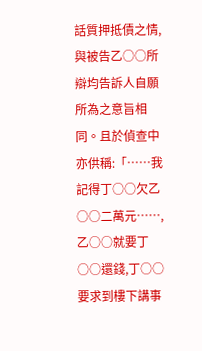話質押抵債之情,與被告乙○○所辯均告訴人自願所為之意旨相同。且於偵查中亦供稱:「……我記得丁○○欠乙○○二萬元……,乙○○就要丁○○還錢,丁○○要求到樓下講事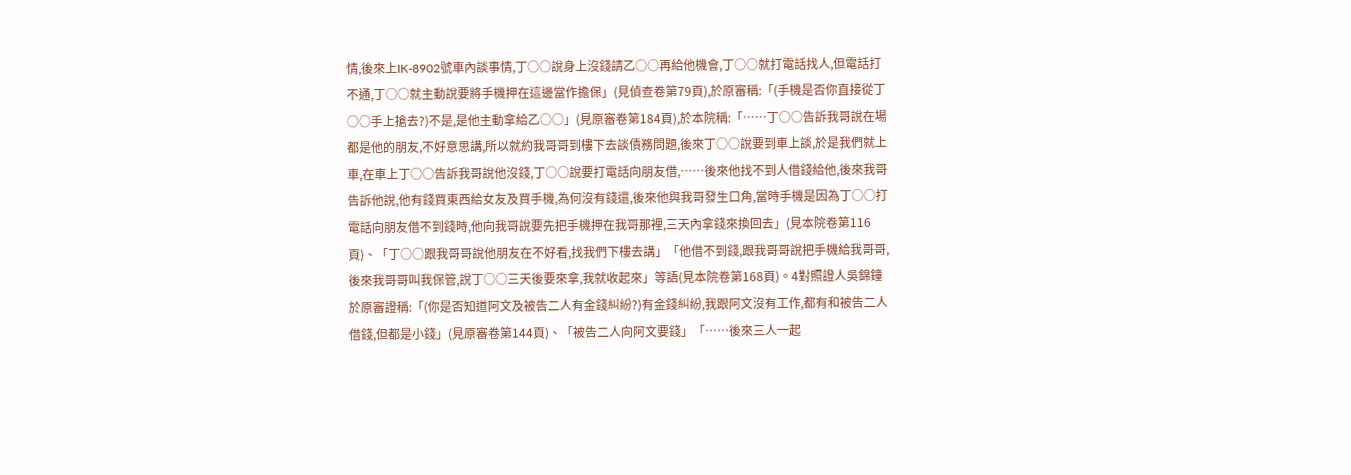情,後來上IK-8902號車內談事情,丁○○說身上沒錢請乙○○再給他機會,丁○○就打電話找人,但電話打不通,丁○○就主動說要將手機押在這邊當作擔保」(見偵查卷第79頁),於原審稱:「(手機是否你直接從丁○○手上搶去?)不是,是他主動拿給乙○○」(見原審卷第184頁),於本院稱:「……丁○○告訴我哥說在場都是他的朋友,不好意思講,所以就約我哥哥到樓下去談債務問題,後來丁○○說要到車上談,於是我們就上車,在車上丁○○告訴我哥說他沒錢,丁○○說要打電話向朋友借,……後來他找不到人借錢給他,後來我哥告訴他說,他有錢買東西給女友及買手機,為何沒有錢還,後來他與我哥發生口角,當時手機是因為丁○○打電話向朋友借不到錢時,他向我哥說要先把手機押在我哥那裡,三天內拿錢來換回去」(見本院卷第116頁)、「丁○○跟我哥哥說他朋友在不好看,找我們下樓去講」「他借不到錢,跟我哥哥說把手機給我哥哥,後來我哥哥叫我保管,說丁○○三天後要來拿,我就收起來」等語(見本院卷第168頁)。4對照證人吳錦鐘於原審證稱:「(你是否知道阿文及被告二人有金錢糾紛?)有金錢糾紛,我跟阿文沒有工作,都有和被告二人借錢,但都是小錢」(見原審卷第144頁)、「被告二人向阿文要錢」「……後來三人一起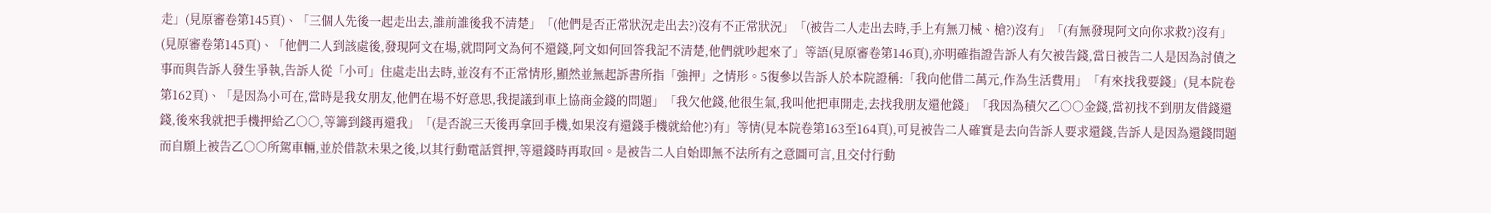走」(見原審卷第145頁)、「三個人先後一起走出去,誰前誰後我不清楚」「(他們是否正常狀況走出去?)沒有不正常狀況」「(被告二人走出去時,手上有無刀械、槍?)沒有」「(有無發現阿文向你求救?)沒有」(見原審卷第145頁)、「他們二人到該處後,發現阿文在場,就問阿文為何不還錢,阿文如何回答我記不清楚,他們就吵起來了」等語(見原審卷第146頁),亦明確指證告訴人有欠被告錢,當日被告二人是因為討債之事而與告訴人發生爭執,告訴人從「小可」住處走出去時,並沒有不正常情形,顯然並無起訴書所指「強押」之情形。5復參以告訴人於本院證稱:「我向他借二萬元,作為生活費用」「有來找我要錢」(見本院卷第162頁)、「是因為小可在,當時是我女朋友,他們在場不好意思,我提議到車上協商金錢的問題」「我欠他錢,他很生氣,我叫他把車開走,去找我朋友還他錢」「我因為積欠乙○○金錢,當初找不到朋友借錢還錢,後來我就把手機押給乙○○,等籌到錢再還我」「(是否說三天後再拿回手機,如果沒有還錢手機就給他?)有」等情(見本院卷第163至164頁),可見被告二人確實是去向告訴人要求還錢,告訴人是因為還錢問題而自願上被告乙○○所駕車輛,並於借款未果之後,以其行動電話質押,等還錢時再取回。是被告二人自始即無不法所有之意圖可言,且交付行動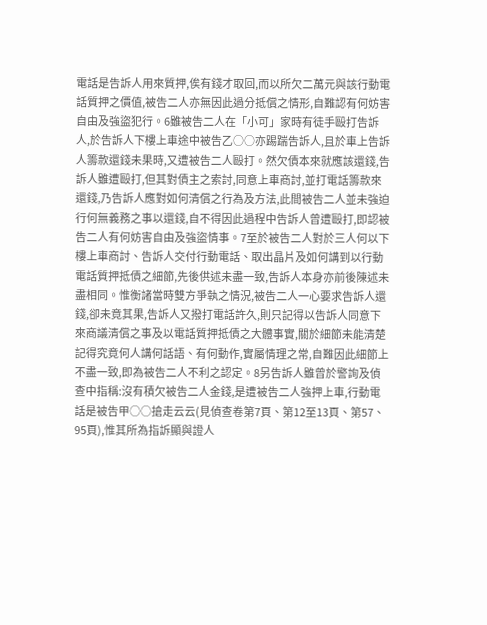電話是告訴人用來質押,俟有錢才取回,而以所欠二萬元與該行動電話質押之價值,被告二人亦無因此過分抵償之情形,自難認有何妨害自由及強盜犯行。6雖被告二人在「小可」家時有徒手毆打告訴人,於告訴人下樓上車途中被告乙○○亦踢踹告訴人,且於車上告訴人籌款還錢未果時,又遭被告二人毆打。然欠債本來就應該還錢,告訴人雖遭毆打,但其對債主之索討,同意上車商討,並打電話籌款來還錢,乃告訴人應對如何清償之行為及方法,此間被告二人並未強迫行何無義務之事以還錢,自不得因此過程中告訴人曾遭毆打,即認被告二人有何妨害自由及強盜情事。7至於被告二人對於三人何以下樓上車商討、告訴人交付行動電話、取出晶片及如何講到以行動電話質押抵債之細節,先後供述未盡一致,告訴人本身亦前後陳述未盡相同。惟衡諸當時雙方爭執之情況,被告二人一心要求告訴人還錢,卻未竟其果,告訴人又撥打電話許久,則只記得以告訴人同意下來商議清償之事及以電話質押抵債之大體事實,關於細節未能清楚記得究竟何人講何話語、有何動作,實屬情理之常,自難因此細節上不盡一致,即為被告二人不利之認定。8另告訴人雖曾於警詢及偵查中指稱:沒有積欠被告二人金錢,是遭被告二人強押上車,行動電話是被告甲○○搶走云云(見偵查卷第7頁、第12至13頁、第57、95頁),惟其所為指訴顯與證人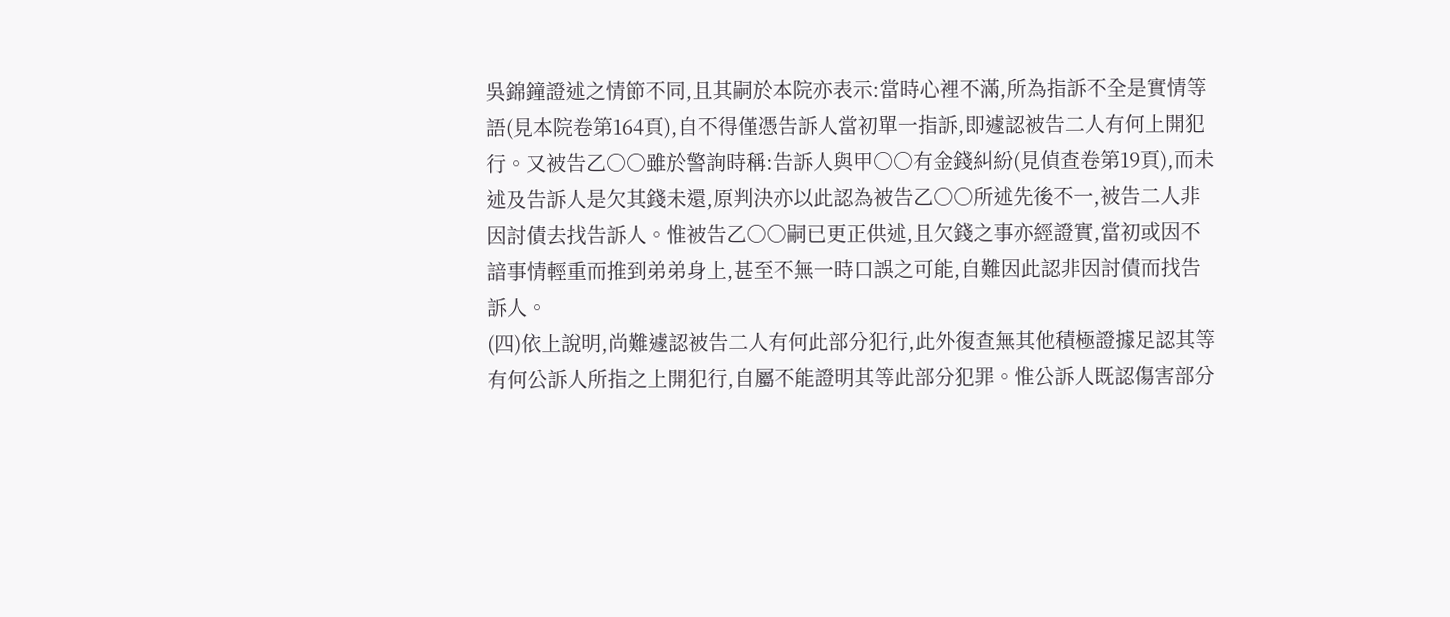吳錦鐘證述之情節不同,且其嗣於本院亦表示:當時心裡不滿,所為指訴不全是實情等語(見本院卷第164頁),自不得僅憑告訴人當初單一指訴,即遽認被告二人有何上開犯行。又被告乙○○雖於警詢時稱:告訴人與甲○○有金錢糾紛(見偵查卷第19頁),而未述及告訴人是欠其錢未還,原判決亦以此認為被告乙○○所述先後不一,被告二人非因討債去找告訴人。惟被告乙○○嗣已更正供述,且欠錢之事亦經證實,當初或因不諳事情輕重而推到弟弟身上,甚至不無一時口誤之可能,自難因此認非因討債而找告訴人。
(四)依上說明,尚難遽認被告二人有何此部分犯行,此外復查無其他積極證據足認其等有何公訴人所指之上開犯行,自屬不能證明其等此部分犯罪。惟公訴人既認傷害部分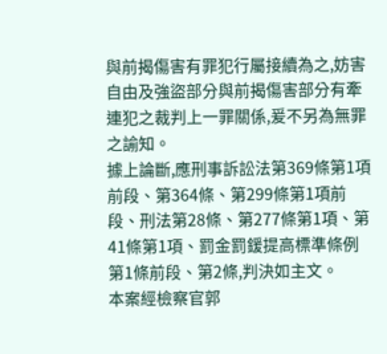與前揭傷害有罪犯行屬接續為之,妨害自由及強盜部分與前揭傷害部分有牽連犯之裁判上一罪關係,爰不另為無罪之諭知。
據上論斷,應刑事訴訟法第369條第1項前段、第364條、第299條第1項前段、刑法第28條、第277條第1項、第41條第1項、罰金罰鍰提高標準條例第1條前段、第2條,判決如主文。
本案經檢察官郭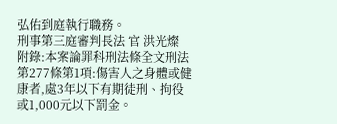弘佑到庭執行職務。
刑事第三庭審判長法 官 洪光燦
附錄:本案論罪科刑法條全文刑法第277條第1項:傷害人之身體或健康者,處3年以下有期徒刑、拘役或1,000元以下罰金。